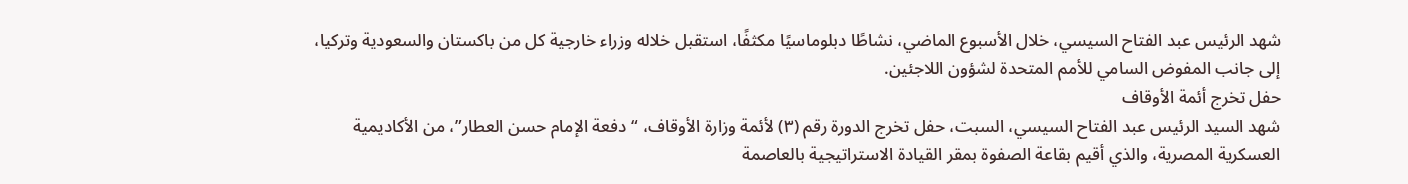شهد الرئيس عبد الفتاح السيسي، خلال الأسبوع الماضي، نشاطًا دبلوماسيًا مكثفًا، استقبل خلاله وزراء خارجية كل من باكستان والسعودية وتركيا، إلى جانب المفوض السامي للأمم المتحدة لشؤون اللاجئين.
حفل تخرج أئمة الأوقاف
شهد السيد الرئيس عبد الفتاح السيسي، السبت، حفل تخرج الدورة رقم (٣) لأئمة وزارة الأوقاف، “دفعة الإمام حسن العطار”، من الأكاديمية العسكرية المصرية، والذي أقيم بقاعة الصفوة بمقر القيادة الاستراتيجية بالعاصمة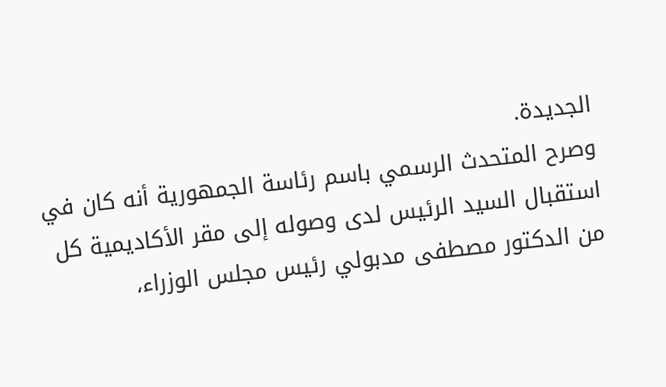الجديدة.
وصرح المتحدث الرسمي باسم رئاسة الجمهورية أنه كان في استقبال السيد الرئيس لدى وصوله إلى مقر الأكاديمية كل من الدكتور مصطفى مدبولي رئيس مجلس الوزراء،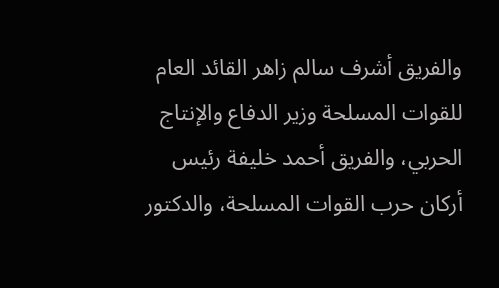والفريق أشرف سالم زاهر القائد العام للقوات المسلحة وزير الدفاع والإنتاج الحربي، والفريق أحمد خليفة رئيس أركان حرب القوات المسلحة، والدكتور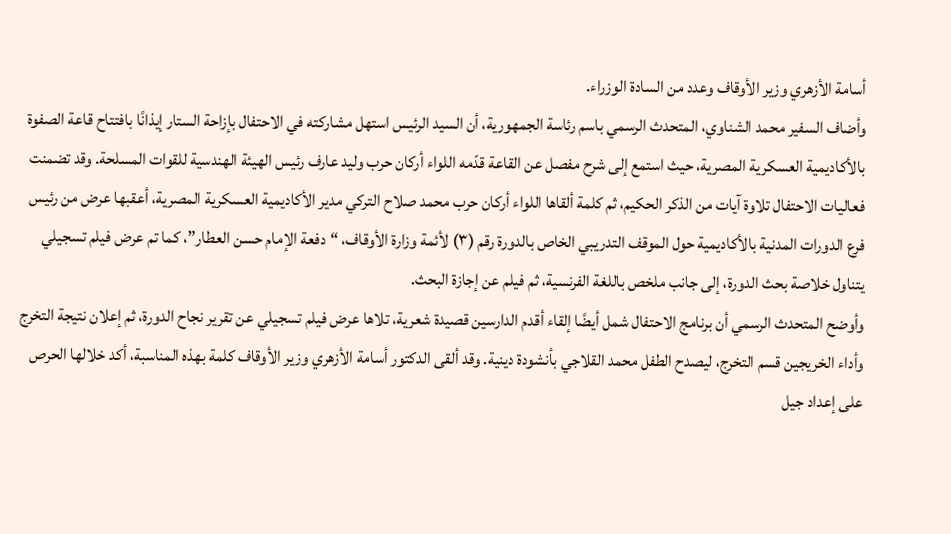أسامة الأزهري وزير الأوقاف وعدد من السادة الوزراء.
وأضاف السفير محمد الشناوي، المتحدث الرسمي باسم رئاسة الجمهورية، أن السيد الرئيس استهل مشاركته في الاحتفال بإزاحة الستار إيذانًا بافتتاح قاعة الصفوة بالأكاديمية العسكرية المصرية، حيث استمع إلى شرح مفصل عن القاعة قدّمه اللواء أركان حرب وليد عارف رئيس الهيئة الهندسية للقوات المسلحة. وقد تضمنت فعاليات الاحتفال تلاوة آيات من الذكر الحكيم، ثم كلمة ألقاها اللواء أركان حرب محمد صلاح التركي مدير الأكاديمية العسكرية المصرية، أعقبها عرض من رئيس فرع الدورات المدنية بالأكاديمية حول الموقف التدريبي الخاص بالدورة رقم (٣) لأئمة وزارة الأوقاف، “دفعة الإمام حسن العطار”، كما تم عرض فيلم تسجيلي يتناول خلاصة بحث الدورة، إلى جانب ملخص باللغة الفرنسية، ثم فيلم عن إجازة البحث.
وأوضح المتحدث الرسمي أن برنامج الاحتفال شمل أيضًا إلقاء أقدم الدارسين قصيدة شعرية، تلاها عرض فيلم تسجيلي عن تقرير نجاح الدورة، ثم إعلان نتيجة التخرج وأداء الخريجين قسم التخرج، ليصدح الطفل محمد القلاجي بأنشودة دينية. وقد ألقى الدكتور أسامة الأزهري وزير الأوقاف كلمة بهذه المناسبة، أكد خلالها الحرص على إعداد جيل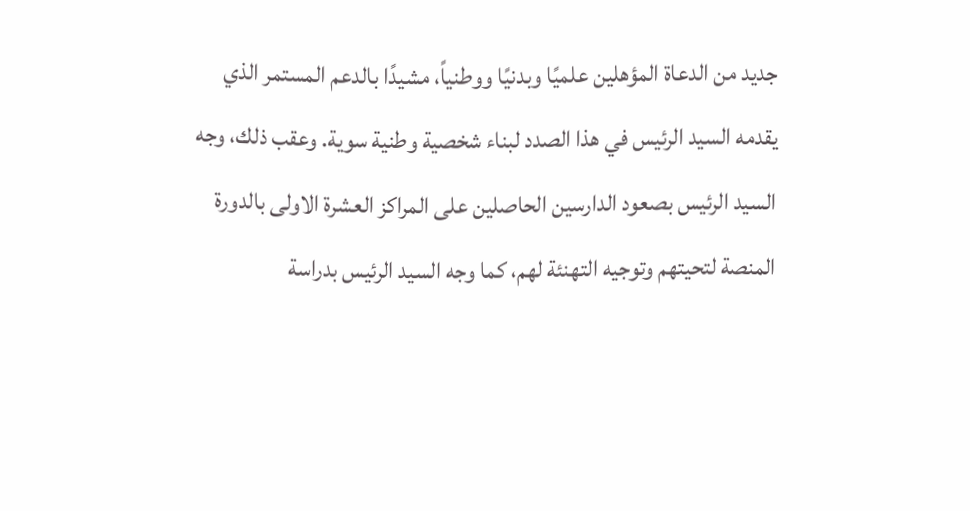جديد من الدعاة المؤهلين علميًا وبدنيًا ووطنياً، مشيدًا بالدعم المستمر الذي يقدمه السيد الرئيس في هذا الصدد لبناء شخصية وطنية سوية. وعقب ذلك، وجه السيد الرئيس بصعود الدارسين الحاصلين على المراكز العشرة الاولى بالدورة المنصة لتحيتهم وتوجيه التهنئة لهم، كما وجه السيد الرئيس بدراسة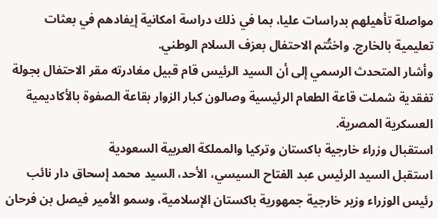مواصلة تأهيلهم بدراسات عليا، بما في ذلك دراسة امكانية إيفادهم في بعثات تعليمية بالخارج. واختُتم الاحتفال بعزف السلام الوطني.
وأشار المتحدث الرسمي إلى أن السيد الرئيس قام قبيل مغادرته مقر الاحتفال بجولة تفقدية شملت قاعة الطعام الرئيسية وصالون كبار الزوار بقاعة الصفوة بالأكاديمية العسكرية المصرية.
استقبال وزراء خارجية باكستان وتركيا والمملكة العربية السعودية
استقبل السيد الرئيس عبد الفتاح السيسي، الأحد، السيد محمد إسحاق دار نائب رئيس الوزراء وزير خارجية جمهورية باكستان الإسلامية، وسمو الأمير فيصل بن فرحان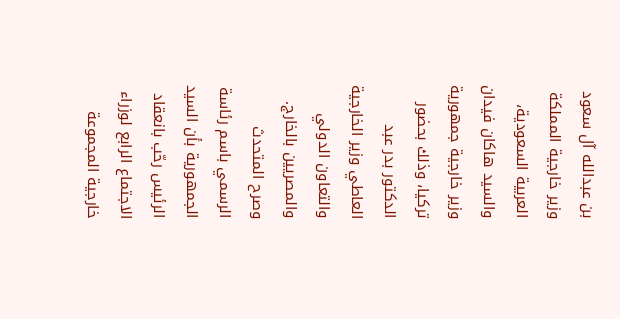بن عبدالله آل سعود وزير خارجية المملكة العربية السعودية، والسيد هاكان فيدان وزير خارجية جمهورية تركيا، وذلك بحضور الدكتور بدر عبد العاطي وزير الخارجية والتعاون الدولي والمصريين بالخارج.
وصرح المتحدث الرسمي باسم رئاسة الجمهورية بأن السيد الرئيس رحّب بانعقاد الاجتماع الرابع لوزراء خارجية المجموعة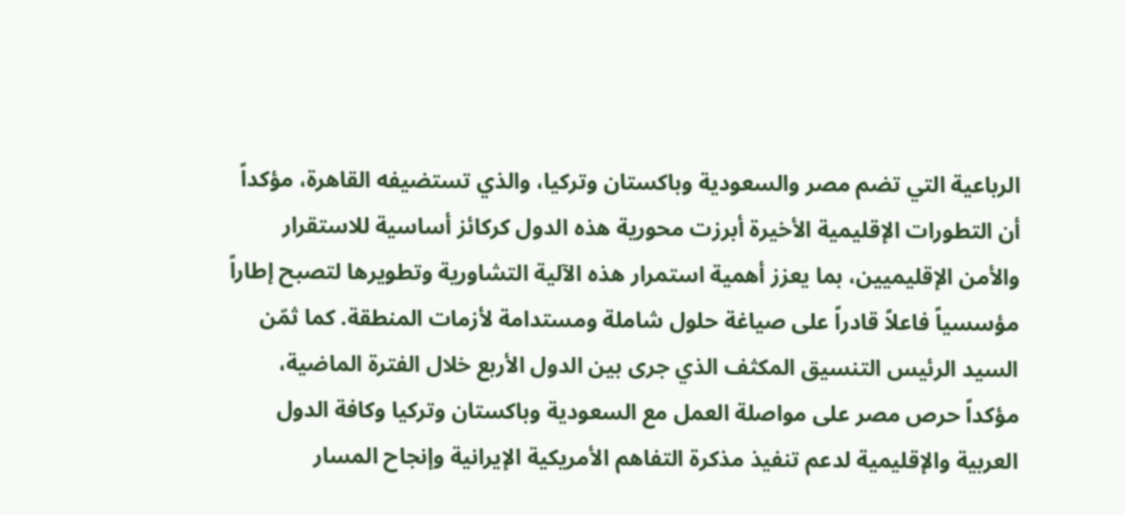الرباعية التي تضم مصر والسعودية وباكستان وتركيا، والذي تستضيفه القاهرة، مؤكداً أن التطورات الإقليمية الأخيرة أبرزت محورية هذه الدول كركائز أساسية للاستقرار والأمن الإقليميين، بما يعزز أهمية استمرار هذه الآلية التشاورية وتطويرها لتصبح إطاراً مؤسسياً فاعلاً قادراً على صياغة حلول شاملة ومستدامة لأزمات المنطقة. كما ثمّن السيد الرئيس التنسيق المكثف الذي جرى بين الدول الأربع خلال الفترة الماضية، مؤكداً حرص مصر على مواصلة العمل مع السعودية وباكستان وتركيا وكافة الدول العربية والإقليمية لدعم تنفيذ مذكرة التفاهم الأمريكية الإيرانية وإنجاح المسار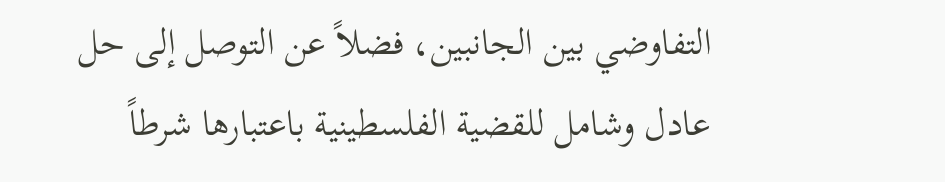التفاوضي بين الجانبين، فضلاً عن التوصل إلى حل عادل وشامل للقضية الفلسطينية باعتبارها شرطاً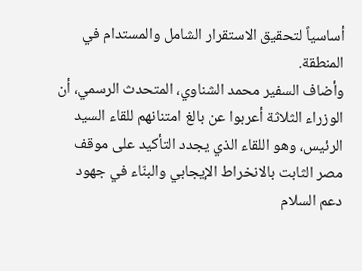أساسياً لتحقيق الاستقرار الشامل والمستدام في المنطقة.
وأضاف السفير محمد الشناوي، المتحدث الرسمي، أن الوزراء الثلاثة أعربوا عن بالغ امتنانهم للقاء السيد الرئيس، وهو اللقاء الذي يجدد التأكيد على موقف مصر الثابت بالانخراط الإيجابي والبنّاء في جهود دعم السلام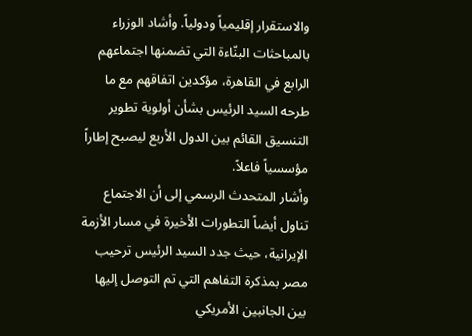والاستقرار إقليمياً ودولياً. وأشاد الوزراء بالمباحثات البنّاءة التي تضمنها اجتماعهم الرابع في القاهرة، مؤكدين اتفاقهم مع ما طرحه السيد الرئيس بشأن أولوية تطوير التنسيق القائم بين الدول الأربع ليصبح إطاراً مؤسسياً فاعلاً.
وأشار المتحدث الرسمي إلى أن الاجتماع تناول أيضاً التطورات الأخيرة في مسار الأزمة الإيرانية، حيث جدد السيد الرئيس ترحيب مصر بمذكرة التفاهم التي تم التوصل إليها بين الجانبين الأمريكي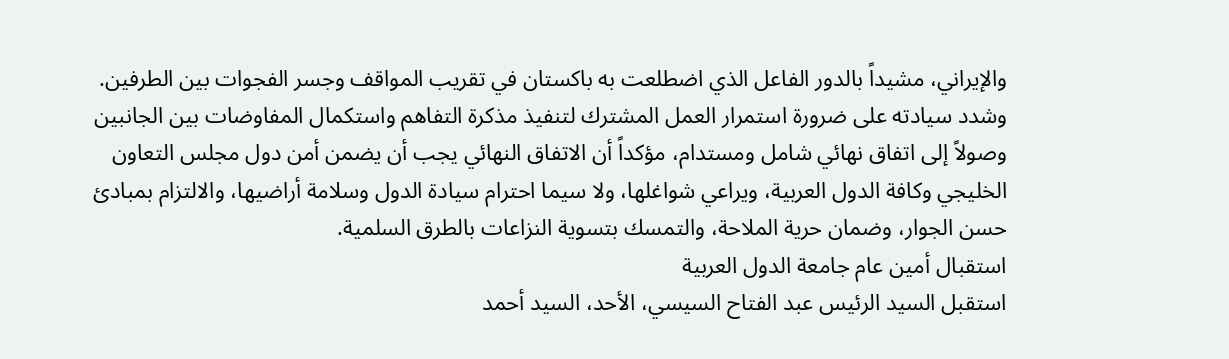والإيراني، مشيداً بالدور الفاعل الذي اضطلعت به باكستان في تقريب المواقف وجسر الفجوات بين الطرفين. وشدد سيادته على ضرورة استمرار العمل المشترك لتنفيذ مذكرة التفاهم واستكمال المفاوضات بين الجانبين وصولاً إلى اتفاق نهائي شامل ومستدام، مؤكداً أن الاتفاق النهائي يجب أن يضمن أمن دول مجلس التعاون الخليجي وكافة الدول العربية، ويراعي شواغلها، ولا سيما احترام سيادة الدول وسلامة أراضيها، والالتزام بمبادئ حسن الجوار، وضمان حرية الملاحة، والتمسك بتسوية النزاعات بالطرق السلمية.
استقبال أمين عام جامعة الدول العربية
استقبل السيد الرئيس عبد الفتاح السيسي، الأحد، السيد أحمد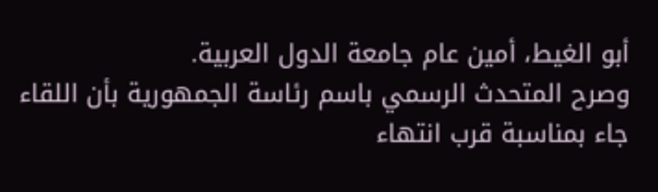أبو الغيط، أمين عام جامعة الدول العربية.
وصرح المتحدث الرسمي باسم رئاسة الجمهورية بأن اللقاء جاء بمناسبة قرب انتهاء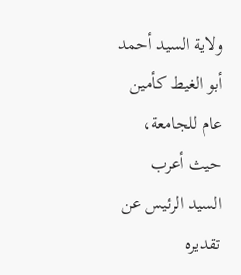ولاية السيد أحمد أبو الغيط كأمين عام للجامعة، حيث أعرب السيد الرئيس عن تقديره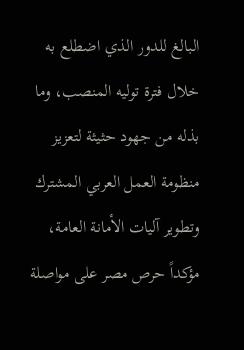البالغ للدور الذي اضطلع به خلال فترة توليه المنصب، وما بذله من جهود حثيثة لتعزيز منظومة العمل العربي المشترك وتطوير آليات الأمانة العامة، مؤكداً حرص مصر على مواصلة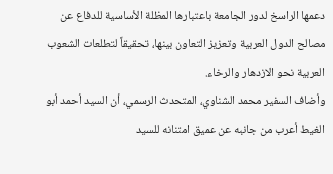دعمها الراسخ لدور الجامعة باعتبارها المظلة الأساسية للدفاع عن مصالح الدول العربية وتعزيز التعاون بينها، تحقيقاً لتطلعات الشعوب العربية نحو الازدهار والرخاء.
وأضاف السفير محمد الشناوي، المتحدث الرسمي، أن السيد أحمد أبو الغيط أعرب من جانبه عن عميق امتنانه للسيد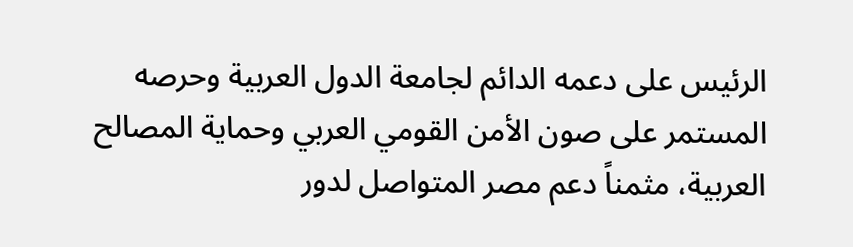الرئيس على دعمه الدائم لجامعة الدول العربية وحرصه المستمر على صون الأمن القومي العربي وحماية المصالح العربية، مثمناً دعم مصر المتواصل لدور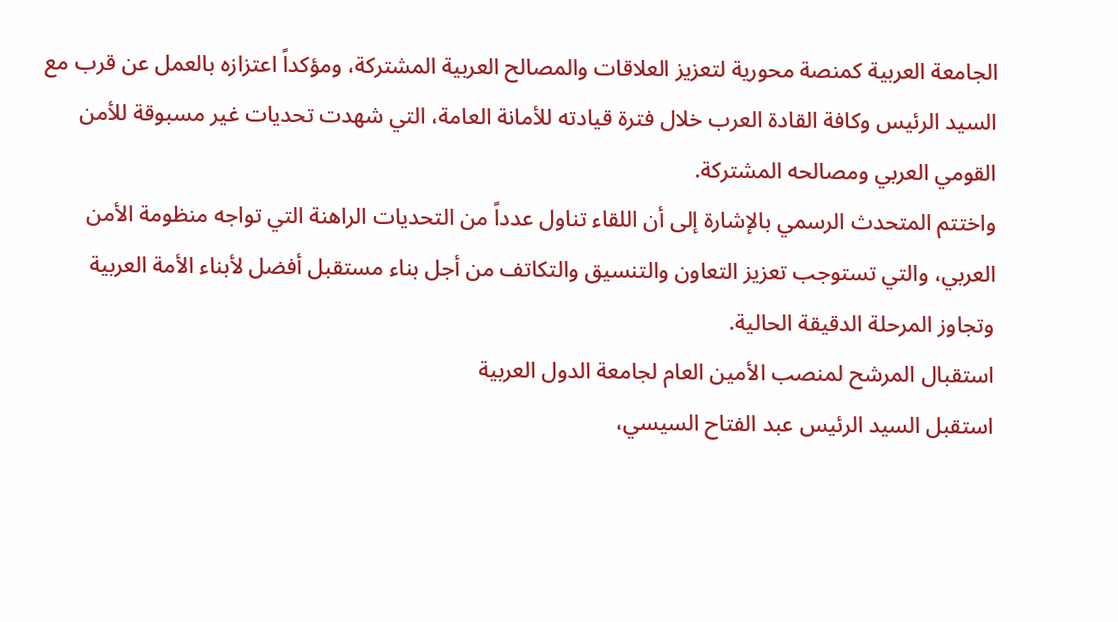الجامعة العربية كمنصة محورية لتعزيز العلاقات والمصالح العربية المشتركة، ومؤكداً اعتزازه بالعمل عن قرب مع السيد الرئيس وكافة القادة العرب خلال فترة قيادته للأمانة العامة، التي شهدت تحديات غير مسبوقة للأمن القومي العربي ومصالحه المشتركة.
واختتم المتحدث الرسمي بالإشارة إلى أن اللقاء تناول عدداً من التحديات الراهنة التي تواجه منظومة الأمن العربي، والتي تستوجب تعزيز التعاون والتنسيق والتكاتف من أجل بناء مستقبل أفضل لأبناء الأمة العربية وتجاوز المرحلة الدقيقة الحالية.
استقبال المرشح لمنصب الأمين العام لجامعة الدول العربية
استقبل السيد الرئيس عبد الفتاح السيسي،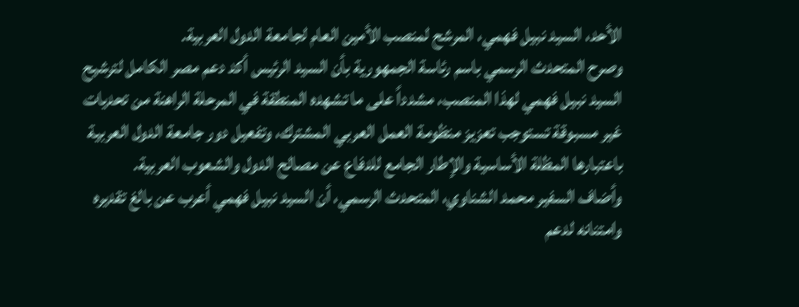الأحد، السيد نبيل فهمي، المرشح لمنصب الأمين العام لجامعة الدول العربية.
وصرح المتحدث الرسمي باسم رئاسة الجمهورية بأن السيد الرئيس أكد دعم مصر الكامل لترشيح السيد نبيل فهمي لهذا المنصب، مشدداً على ما تشهده المنطقة في المرحلة الراهنة من تحديات غير مسبوقة تستوجب تعزيز منظومة العمل العربي المشترك، وتفعيل دور جامعة الدول العربية باعتبارها المظلة الأساسية والإطار الجامع للدفاع عن مصالح الدول والشعوب العربية.
وأضاف السفير محمد الشناوي، المتحدث الرسمي، أن السيد نبيل فهمي أعرب عن بالغ تقديره وامتنانه لدعم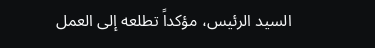السيد الرئيس، مؤكداً تطلعه إلى العمل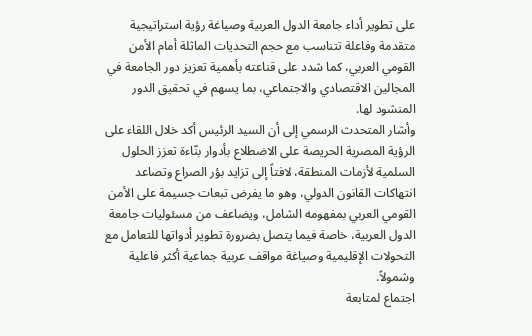على تطوير أداء جامعة الدول العربية وصياغة رؤية استراتيجية متقدمة وفاعلة تتناسب مع حجم التحديات الماثلة أمام الأمن القومي العربي، كما شدد على قناعته بأهمية تعزيز دور الجامعة في المجالين الاقتصادي والاجتماعي، بما يسهم في تحقيق الدور المنشود لها.
وأشار المتحدث الرسمي إلى أن السيد الرئيس أكد خلال اللقاء على الرؤية المصرية الحريصة على الاضطلاع بأدوار بنّاءة تعزز الحلول السلمية لأزمات المنطقة، لافتاً إلى تزايد بؤر الصراع وتصاعد انتهاكات القانون الدولي، وهو ما يفرض تبعات جسيمة على الأمن القومي العربي بمفهومه الشامل، ويضاعف من مسئوليات جامعة الدول العربية، خاصة فيما يتصل بضرورة تطوير أدواتها للتعامل مع التحولات الإقليمية وصياغة مواقف عربية جماعية أكثر فاعلية وشمولاً.
اجتماع لمتابعة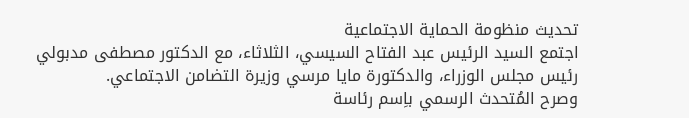تحديث منظومة الحماية الاجتماعية
اجتمع السيد الرئيس عبد الفتاح السيسي، الثلاثاء، مع الدكتور مصطفى مدبولي رئيس مجلس الوزراء، والدكتورة مايا مرسي وزيرة التضامن الاجتماعي.
وصرح المُتحدث الرسمي باِسم رئاسة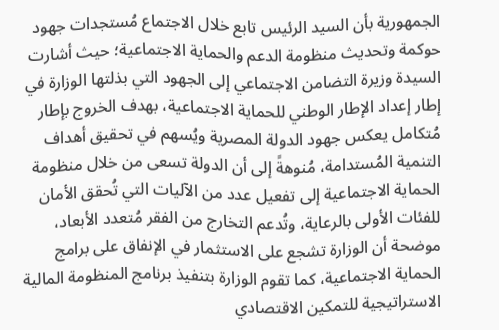الجمهورية بأن السيد الرئيس تابع خلال الاجتماع مُستجدات جهود حوكمة وتحديث منظومة الدعم والحماية الاجتماعية؛ حيث أشارت السيدة وزيرة التضامن الاجتماعي إلى الجهود التي بذلتها الوزارة في إطار إعداد الإطار الوطني للحماية الاجتماعية، بهدف الخروج بإطار مُتكامل يعكس جهود الدولة المصرية ويُسهم في تحقيق أهداف التنمية المُستدامة، مُنوهةً إلى أن الدولة تسعى من خلال منظومة الحماية الاجتماعية إلى تفعيل عدد من الآليات التي تُحقق الأمان للفئات الأولى بالرعاية، وتُدعم التخارج من الفقر مُتعدد الأبعاد، موضحة أن الوزارة تشجع على الاستثمار في الإنفاق على برامج الحماية الاجتماعية، كما تقوم الوزارة بتنفيذ برنامج المنظومة المالية الاستراتيجية للتمكين الاقتصادي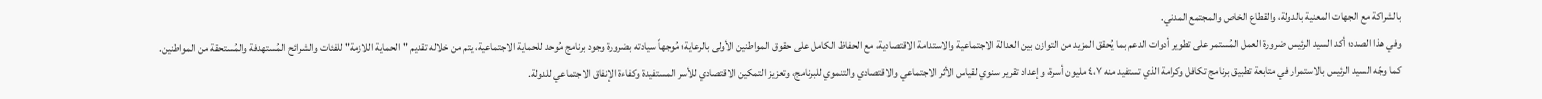بالشراكة مع الجهات المعنية بالدولة، والقطاع الخاص والمجتمع المدني.
وفي هذا الصدد؛ أكد السيد الرئيس ضرورة العمل المُستمر على تطوير أدوات الدعم بما يُحقق المزيد من التوازن بين العدالة الاجتماعية والاستدامة الاقتصادية، مع الحفاظ الكامل على حقوق المواطنين الأولى بالرعاية؛ مُوجهاً سيادته بضرورة وجود برنامج مُوحد للحماية الاجتماعية، يتم من خلاله تقديم "الحماية اللازمة" للفئات والشرائح المُستهدفة والمُستحقة من المواطنين.
كما وجّه السيد الرئيس بالاستمرار في متابعة تطبيق برنامج تكافل وكرامة الذي تستفيد منه ٤،٧ مليون أسرة، وإعداد تقرير سنوي لقياس الأثر الاجتماعي والاقتصادي والتنموي للبرنامج، وتعزيز التمكين الاقتصادي للأسر المستفيدة وكفاءة الإنفاق الاجتماعي للدولة.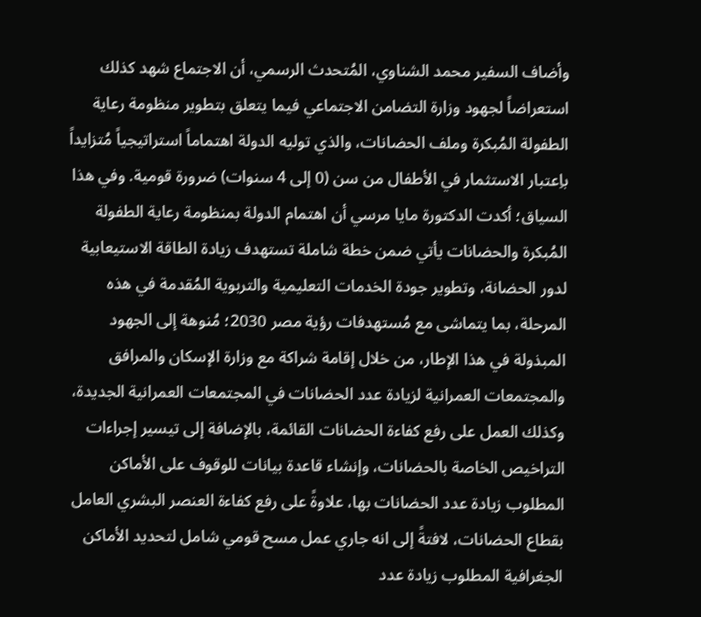وأضاف السفير محمد الشناوي، المُتحدث الرسمي، أن الاجتماع شهد كذلك استعراضاً لجهود وزارة التضامن الاجتماعي فيما يتعلق بتطوير منظومة رعاية الطفولة المُبكرة وملف الحضانات، والذي توليه الدولة اهتماماً استراتيجياً مُتزايداً باِعتبار الاستثمار في الأطفال من سن (0 إلى 4 سنوات) ضرورة قومية. وفي هذا السياق؛ أكدت الدكتورة مايا مرسي أن اهتمام الدولة بمنظومة رعاية الطفولة المُبكرة والحضانات يأتي ضمن خطة شاملة تستهدف زيادة الطاقة الاستيعابية لدور الحضانة، وتطوير جودة الخدمات التعليمية والتربوية المُقدمة في هذه المرحلة، بما يتماشى مع مُستهدفات رؤية مصر 2030؛ مُنوهة إلى الجهود المبذولة في هذا الإطار، من خلال إقامة شراكة مع وزارة الإسكان والمرافق والمجتمعات العمرانية لزيادة عدد الحضانات في المجتمعات العمرانية الجديدة، وكذلك العمل على رفع كفاءة الحضانات القائمة، بالإضافة إلى تيسير إجراءات التراخيص الخاصة بالحضانات، وإنشاء قاعدة بيانات للوقوف على الأماكن المطلوب زيادة عدد الحضانات بها، علاوةً على رفع كفاءة العنصر البشري العامل بقطاع الحضانات، لافتةً إلى انه جاري عمل مسح قومي شامل لتحديد الأماكن الجغرافية المطلوب زيادة عدد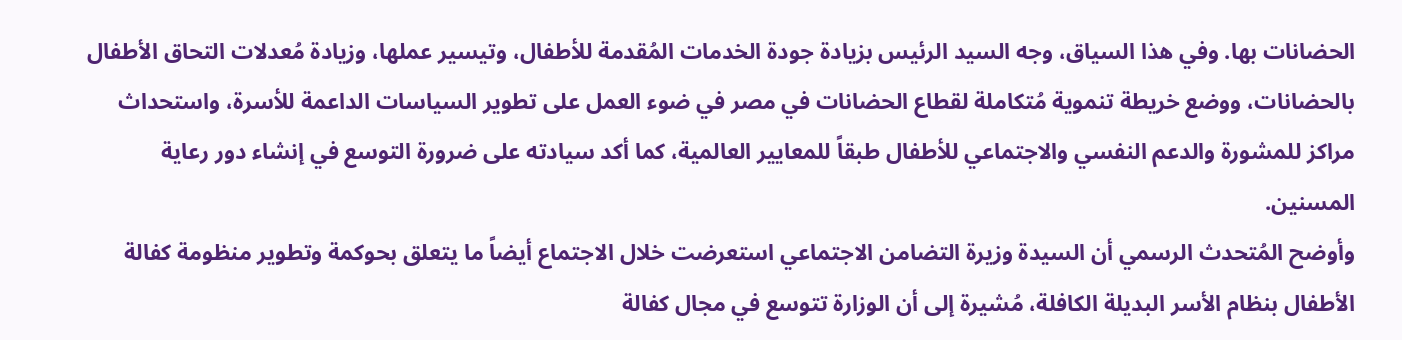الحضانات بها. وفي هذا السياق، وجه السيد الرئيس بزيادة جودة الخدمات المُقدمة للأطفال، وتيسير عملها، وزيادة مُعدلات التحاق الأطفال بالحضانات، ووضع خريطة تنموية مُتكاملة لقطاع الحضانات في مصر في ضوء العمل على تطوير السياسات الداعمة للأسرة، واستحداث مراكز للمشورة والدعم النفسي والاجتماعي للأطفال طبقاً للمعايير العالمية، كما أكد سيادته على ضرورة التوسع في إنشاء دور رعاية المسنين.
وأوضح المُتحدث الرسمي أن السيدة وزيرة التضامن الاجتماعي استعرضت خلال الاجتماع أيضاً ما يتعلق بحوكمة وتطوير منظومة كفالة الأطفال بنظام الأسر البديلة الكافلة، مُشيرة إلى أن الوزارة تتوسع في مجال كفالة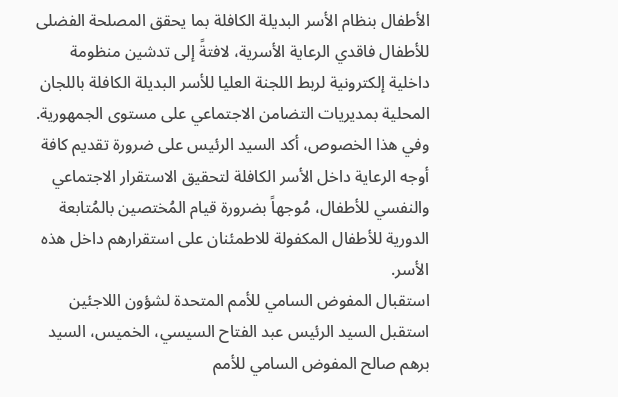الأطفال بنظام الأسر البديلة الكافلة بما يحقق المصلحة الفضلى للأطفال فاقدي الرعاية الأسرية، لافتةً إلى تدشين منظومة داخلية إلكترونية لربط اللجنة العليا للأسر البديلة الكافلة باللجان المحلية بمديريات التضامن الاجتماعي على مستوى الجمهورية. وفي هذا الخصوص، أكد السيد الرئيس على ضرورة تقديم كافة أوجه الرعاية داخل الأسر الكافلة لتحقيق الاستقرار الاجتماعي والنفسي للأطفال، مُوجهاً بضرورة قيام المُختصين بالمُتابعة الدورية للأطفال المكفولة للاطمئنان على استقرارهم داخل هذه الأسر.
استقبال المفوض السامي للأمم المتحدة لشؤون اللاجئين
استقبل السيد الرئيس عبد الفتاح السيسي، الخميس، السيد برهم صالح المفوض السامي للأمم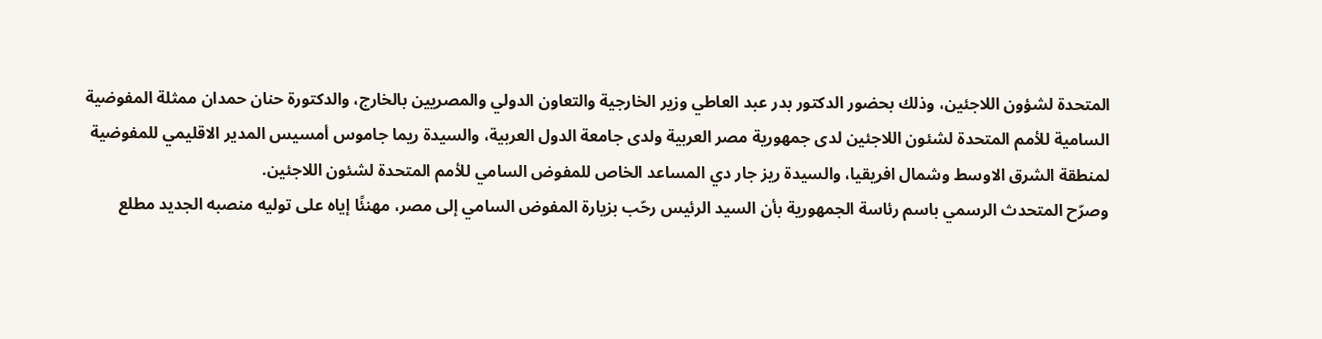المتحدة لشؤون اللاجئين، وذلك بحضور الدكتور بدر عبد العاطي وزير الخارجية والتعاون الدولي والمصريين بالخارج، والدكتورة حنان حمدان ممثلة المفوضية السامية للأمم المتحدة لشئون اللاجئين لدى جمهورية مصر العربية ولدى جامعة الدول العربية، والسيدة ريما جاموس أمسيس المدير الاقليمي للمفوضية لمنطقة الشرق الاوسط وشمال افريقيا، والسيدة ريز جار دي المساعد الخاص للمفوض السامي للأمم المتحدة لشئون اللاجئين.
وصرّح المتحدث الرسمي باسم رئاسة الجمهورية بأن السيد الرئيس رحّب بزيارة المفوض السامي إلى مصر، مهنئًا إياه على توليه منصبه الجديد مطلع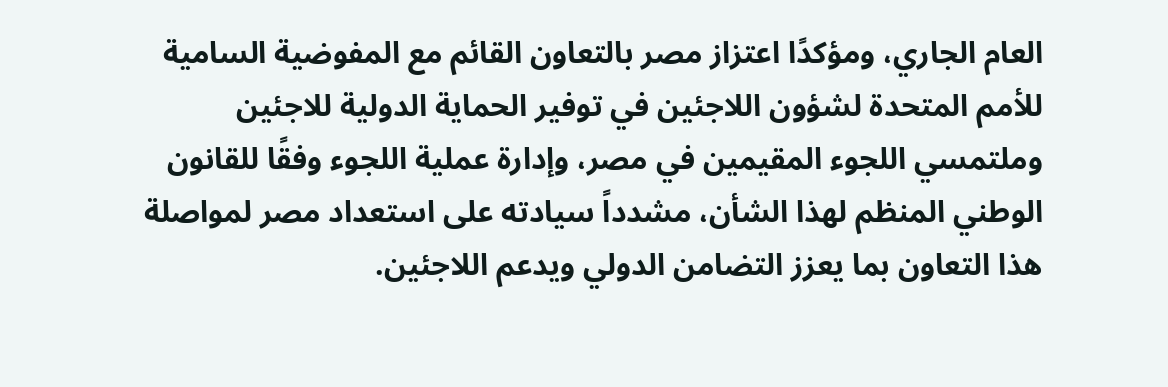العام الجاري، ومؤكدًا اعتزاز مصر بالتعاون القائم مع المفوضية السامية للأمم المتحدة لشؤون اللاجئين في توفير الحماية الدولية للاجئين وملتمسي اللجوء المقيمين في مصر، وإدارة عملية اللجوء وفقًا للقانون الوطني المنظم لهذا الشأن، مشدداً سيادته على استعداد مصر لمواصلة هذا التعاون بما يعزز التضامن الدولي ويدعم اللاجئين.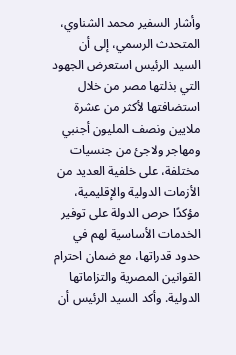وأشار السفير محمد الشناوي، المتحدث الرسمي، إلى أن السيد الرئيس استعرض الجهود التي بذلتها مصر من خلال استضافتها لأكثر من عشرة ملايين ونصف المليون أجنبي ومهاجر ولاجئ من جنسيات مختلفة، على خلفية العديد من الأزمات الدولية والإقليمية، مؤكدًا حرص الدولة على توفير الخدمات الأساسية لهم في حدود قدراتها، مع ضمان احترام القوانين المصرية والتزاماتها الدولية. وأكد السيد الرئيس أن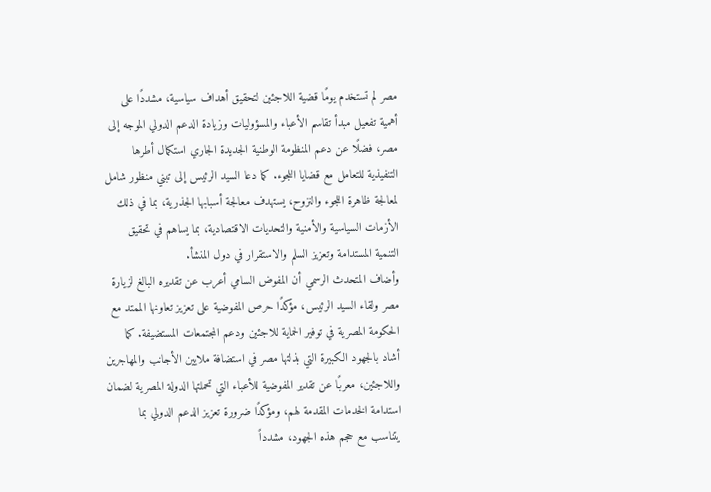مصر لم تستخدم يومًا قضية اللاجئين لتحقيق أهداف سياسية، مشددًا على أهمية تفعيل مبدأ تقاسم الأعباء والمسؤوليات وزيادة الدعم الدولي الموجه إلى مصر، فضلًا عن دعم المنظومة الوطنية الجديدة الجاري استكمال أطرها التنفيذية للتعامل مع قضايا اللجوء. كما دعا السيد الرئيس إلى تبني منظور شامل لمعالجة ظاهرة اللجوء والنزوح، يستهدف معالجة أسبابها الجذرية، بما في ذلك الأزمات السياسية والأمنية والتحديات الاقتصادية، بما يساهم في تحقيق التنمية المستدامة وتعزيز السلم والاستقرار في دول المنشأ.
وأضاف المتحدث الرسمي أن المفوض السامي أعرب عن تقديره البالغ لزيارة مصر ولقاء السيد الرئيس، مؤكدًا حرص المفوضية على تعزيز تعاونها الممتد مع الحكومة المصرية في توفير الحماية للاجئين ودعم المجتمعات المستضيفة. كما أشاد بالجهود الكبيرة التي بذلتها مصر في استضافة ملايين الأجانب والمهاجرين واللاجئين، معربًا عن تقدير المفوضية للأعباء التي تحملتها الدولة المصرية لضمان استدامة الخدمات المقدمة لهم، ومؤكدًا ضرورة تعزيز الدعم الدولي بما يتناسب مع حجم هذه الجهود، مشدداً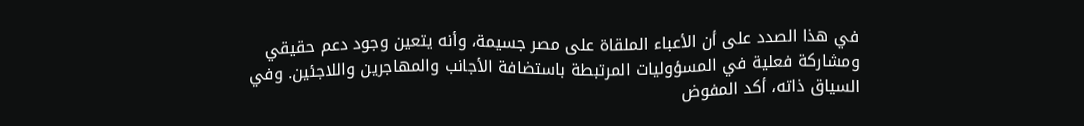في هذا الصدد على أن الأعباء الملقاة على مصر جسيمة، وأنه يتعين وجود دعم حقيقي ومشاركة فعلية في المسؤوليات المرتبطة باستضافة الأجانب والمهاجرين واللاجئين. وفي السياق ذاته، أكد المفوض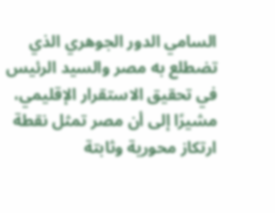السامي الدور الجوهري الذي تضطلع به مصر والسيد الرئيس في تحقيق الاستقرار الإقليمي، مشيرًا إلى أن مصر تمثل نقطة ارتكاز محورية وثابتة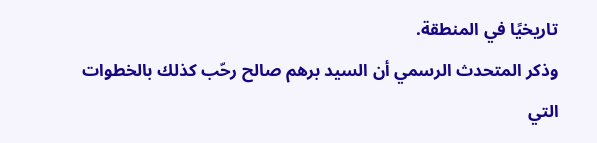تاريخيًا في المنطقة.
وذكر المتحدث الرسمي أن السيد برهم صالح رحّب كذلك بالخطوات التي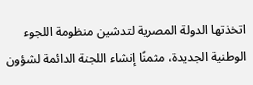اتخذتها الدولة المصرية لتدشين منظومة اللجوء الوطنية الجديدة، مثمنًا إنشاء اللجنة الدائمة لشؤون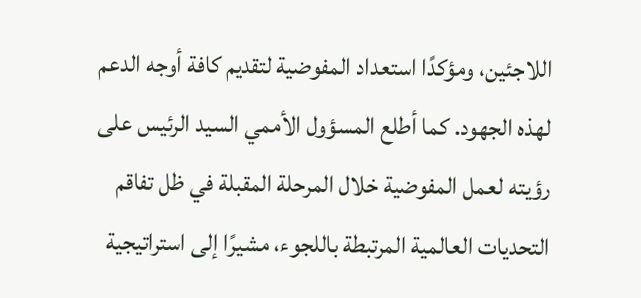اللاجئين، ومؤكدًا استعداد المفوضية لتقديم كافة أوجه الدعم لهذه الجهود. كما أطلع المسؤول الأممي السيد الرئيس على رؤيته لعمل المفوضية خلال المرحلة المقبلة في ظل تفاقم التحديات العالمية المرتبطة باللجوء، مشيرًا إلى استراتيجية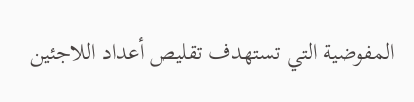المفوضية التي تستهدف تقليص أعداد اللاجئين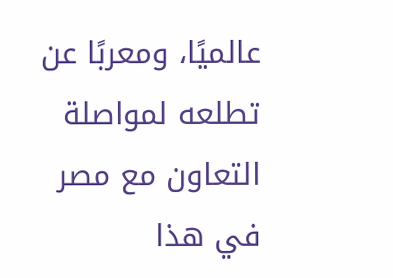عالميًا، ومعربًا عن تطلعه لمواصلة التعاون مع مصر في هذا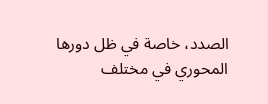الصدد، خاصة في ظل دورها المحوري في مختلف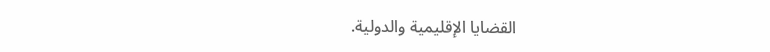القضايا الإقليمية والدولية.